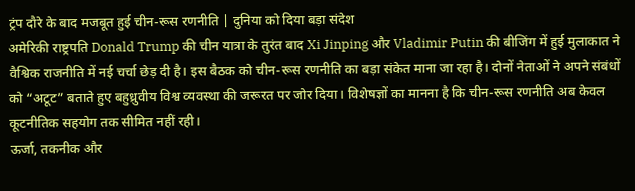ट्रंप दौरे के बाद मजबूत हुई चीन-रूस रणनीति | दुनिया को दिया बड़ा संदेश
अमेरिकी राष्ट्रपति Donald Trump की चीन यात्रा के तुरंत बाद Xi Jinping और Vladimir Putin की बीजिंग में हुई मुलाकात ने वैश्विक राजनीति में नई चर्चा छेड़ दी है। इस बैठक को चीन-रूस रणनीति का बड़ा संकेत माना जा रहा है। दोनों नेताओं ने अपने संबंधों को “अटूट” बताते हुए बहुध्रुवीय विश्व व्यवस्था की जरूरत पर जोर दिया। विशेषज्ञों का मानना है कि चीन-रूस रणनीति अब केवल कूटनीतिक सहयोग तक सीमित नहीं रही।
ऊर्जा, तकनीक और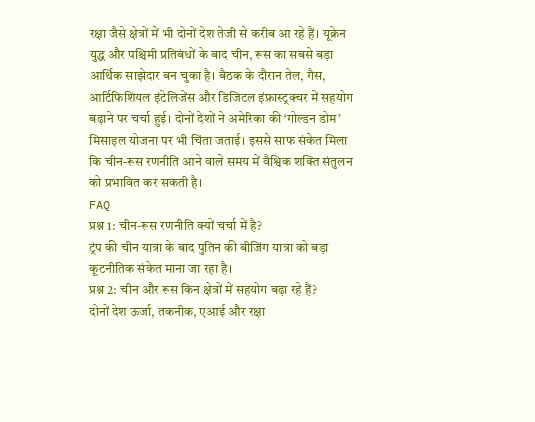रक्षा जैसे क्षेत्रों में भी दोनों देश तेजी से करीब आ रहे हैं। यूक्रेन युद्ध और पश्चिमी प्रतिबंधों के बाद चीन, रूस का सबसे बड़ा आर्थिक साझेदार बन चुका है। बैठक के दौरान तेल, गैस, आर्टिफिशियल इंटेलिजेंस और डिजिटल इंफ्रास्ट्रक्चर में सहयोग बढ़ाने पर चर्चा हुई। दोनों देशों ने अमेरिका की ‘गोल्डन डोम’ मिसाइल योजना पर भी चिंता जताई। इससे साफ संकेत मिला कि चीन-रूस रणनीति आने वाले समय में वैश्विक शक्ति संतुलन को प्रभावित कर सकती है।
FAQ
प्रश्न 1: चीन-रूस रणनीति क्यों चर्चा में है?
ट्रंप की चीन यात्रा के बाद पुतिन की बीजिंग यात्रा को बड़ा कूटनीतिक संकेत माना जा रहा है।
प्रश्न 2: चीन और रूस किन क्षेत्रों में सहयोग बढ़ा रहे हैं?
दोनों देश ऊर्जा, तकनीक, एआई और रक्षा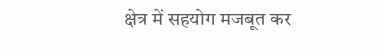क्षेत्र में सहयोग मजबूत कर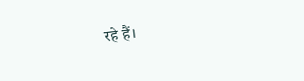रहे हैं।